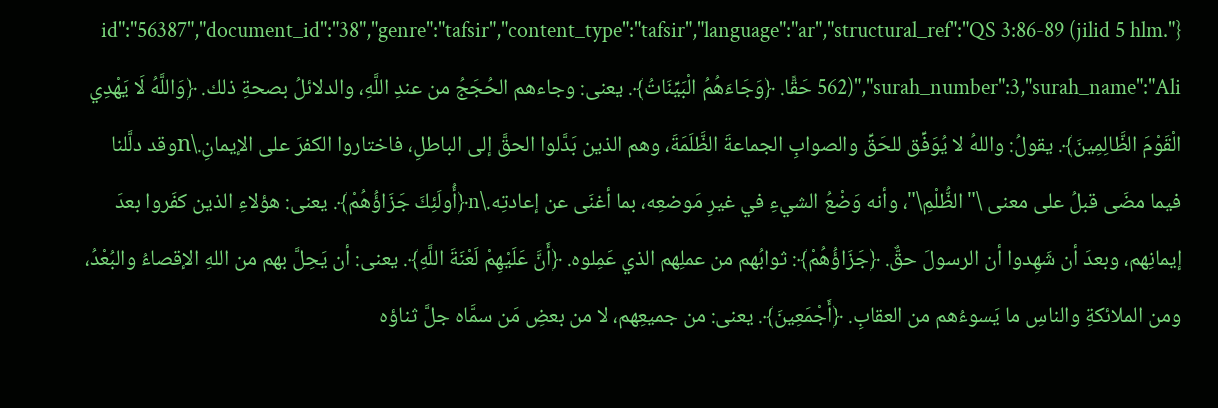{"id":"56387","document_id":"38","genre":"tafsir","content_type":"tafsir","language":"ar","structural_ref":"QS 3:86-89 (jilid 5 hlm. 562)","surah_number":3,"surah_name":"Ali حَقًّا. ﴿وَجَاءَهُمُ الْبَيِّنَاتُ﴾. يعنى: وجاءهم الحُجَجُ من عندِ اللَّهِ، والدلائلُ بصحةِ ذلك. ﴿وَاللَّهُ لَا يَهْدِي الْقَوْمَ الظَّالِمِينَ﴾. يقولُ: واللهُ لا يُوَفِّق للحَقِّ والصوابِ الجماعةَ الظَّلَمَةَ، وهم الذين بَدَّلوا الحقَّ إلى الباطلِ، فاختاروا الكفرَ على الإيمانِ.\nوقد دلَّلنا فيما مضَى قبلُ على معنى \"الظُّلْمِ\"، وأنه وَضْعُ الشيءِ في غيرِ مَوضعِه، بما أغنَى عن إعادتِه.\n﴿أُولَئِكَ جَزَاؤُهُمْ﴾. يعنى: هؤلاءِ الذين كفَروا بعدَ إيمانِهم، وبعدَ أن شَهِدوا أن الرسولَ حقٌّ. ﴿جَزَاؤُهُمْ﴾: ثوابُهم من عملِهم الذي عَمِلوه. ﴿أَنَّ عَلَيْهِمْ لَعْنَةَ اللَّهِ﴾. يعنى: أن يَحِلَّ بهم من اللهِ الإقصاءُ والبُعْدُ، ومن الملائكةِ والناسِ ما يَسوءُهم من العقابِ. ﴿أَجْمَعِينَ﴾. يعنى: من جميعِهم، لا من بعضِ مَن سمَّاه جلَّ ثناؤه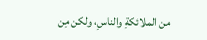من الملائكةِ والناسِ، ولكن مِن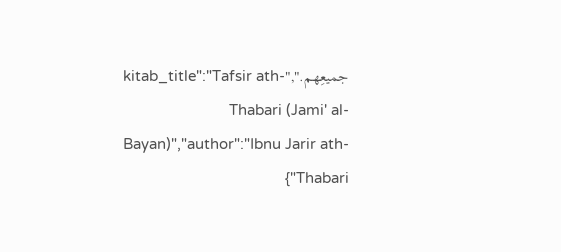جميعِهم.","kitab_title":"Tafsir ath-Thabari (Jami' al-Bayan)","author":"Ibnu Jarir ath-Thabari"}